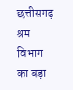छत्तीसगढ़ श्रम विभाग का बड़ा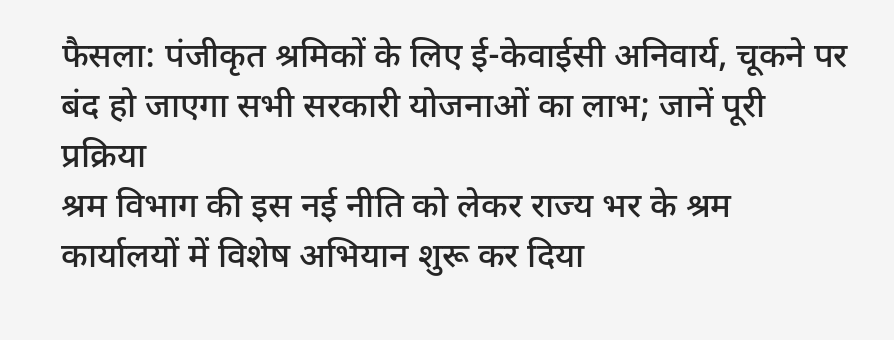फैसला: पंजीकृत श्रमिकों के लिए ई-केवाईसी अनिवार्य, चूकने पर बंद हो जाएगा सभी सरकारी योजनाओं का लाभ; जानें पूरी प्रक्रिया
श्रम विभाग की इस नई नीति को लेकर राज्य भर के श्रम कार्यालयों में विशेष अभियान शुरू कर दिया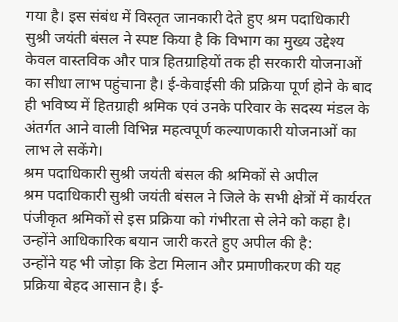गया है। इस संबंध में विस्तृत जानकारी देते हुए श्रम पदाधिकारी सुश्री जयंती बंसल ने स्पष्ट किया है कि विभाग का मुख्य उद्देश्य केवल वास्तविक और पात्र हितग्राहियों तक ही सरकारी योजनाओं का सीधा लाभ पहुंचाना है। ई-केवाईसी की प्रक्रिया पूर्ण होने के बाद ही भविष्य में हितग्राही श्रमिक एवं उनके परिवार के सदस्य मंडल के अंतर्गत आने वाली विभिन्न महत्वपूर्ण कल्याणकारी योजनाओं का लाभ ले सकेंगे।
श्रम पदाधिकारी सुश्री जयंती बंसल की श्रमिकों से अपील
श्रम पदाधिकारी सुश्री जयंती बंसल ने जिले के सभी क्षेत्रों में कार्यरत पंजीकृत श्रमिकों से इस प्रक्रिया को गंभीरता से लेने को कहा है। उन्होंने आधिकारिक बयान जारी करते हुए अपील की है:
उन्होंने यह भी जोड़ा कि डेटा मिलान और प्रमाणीकरण की यह प्रक्रिया बेहद आसान है। ई-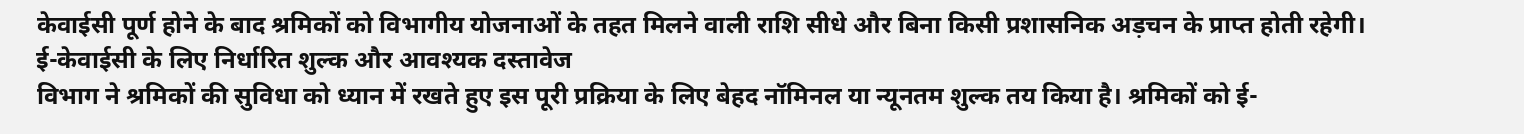केवाईसी पूर्ण होने के बाद श्रमिकों को विभागीय योजनाओं के तहत मिलने वाली राशि सीधे और बिना किसी प्रशासनिक अड़चन के प्राप्त होती रहेगी।
ई-केवाईसी के लिए निर्धारित शुल्क और आवश्यक दस्तावेज
विभाग ने श्रमिकों की सुविधा को ध्यान में रखते हुए इस पूरी प्रक्रिया के लिए बेहद नॉमिनल या न्यूनतम शुल्क तय किया है। श्रमिकों को ई-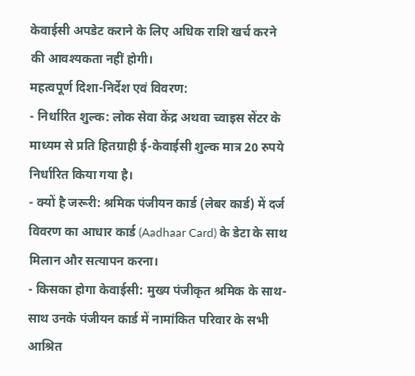केवाईसी अपडेट कराने के लिए अधिक राशि खर्च करने की आवश्यकता नहीं होगी।
महत्वपूर्ण दिशा-निर्देश एवं विवरण:
- निर्धारित शुल्क: लोक सेवा केंद्र अथवा च्वाइस सेंटर के माध्यम से प्रति हितग्राही ई-केवाईसी शुल्क मात्र 20 रुपये निर्धारित किया गया है।
- क्यों है जरूरी: श्रमिक पंजीयन कार्ड (लेबर कार्ड) में दर्ज विवरण का आधार कार्ड (Aadhaar Card) के डेटा के साथ मिलान और सत्यापन करना।
- किसका होगा केवाईसी: मुख्य पंजीकृत श्रमिक के साथ-साथ उनके पंजीयन कार्ड में नामांकित परिवार के सभी आश्रित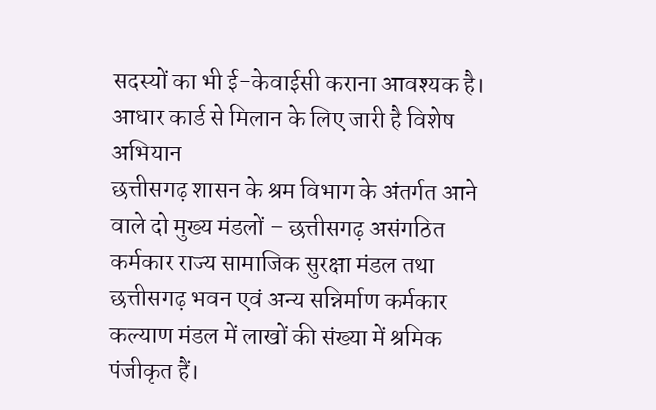सदस्यों का भी ई-केवाईसी कराना आवश्यक है।
आधार कार्ड से मिलान के लिए जारी है विशेष अभियान
छत्तीसगढ़ शासन के श्रम विभाग के अंतर्गत आने वाले दो मुख्य मंडलों – छत्तीसगढ़ असंगठित कर्मकार राज्य सामाजिक सुरक्षा मंडल तथा छत्तीसगढ़ भवन एवं अन्य सन्निर्माण कर्मकार कल्याण मंडल में लाखों की संख्या में श्रमिक पंजीकृत हैं।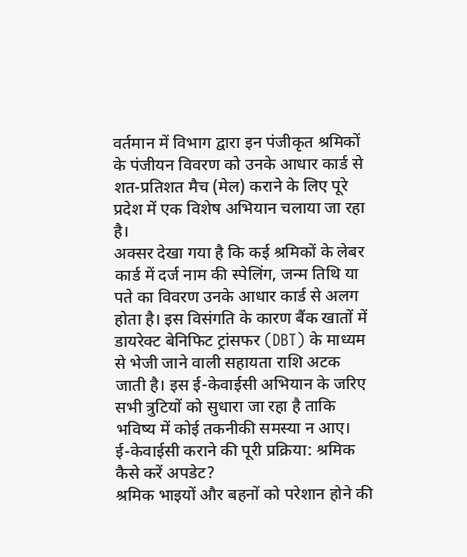वर्तमान में विभाग द्वारा इन पंजीकृत श्रमिकों के पंजीयन विवरण को उनके आधार कार्ड से शत-प्रतिशत मैच (मेल) कराने के लिए पूरे प्रदेश में एक विशेष अभियान चलाया जा रहा है।
अक्सर देखा गया है कि कई श्रमिकों के लेबर कार्ड में दर्ज नाम की स्पेलिंग, जन्म तिथि या पते का विवरण उनके आधार कार्ड से अलग होता है। इस विसंगति के कारण बैंक खातों में डायरेक्ट बेनिफिट ट्रांसफर (DBT) के माध्यम से भेजी जाने वाली सहायता राशि अटक जाती है। इस ई-केवाईसी अभियान के जरिए सभी त्रुटियों को सुधारा जा रहा है ताकि भविष्य में कोई तकनीकी समस्या न आए।
ई-केवाईसी कराने की पूरी प्रक्रिया: श्रमिक कैसे करें अपडेट?
श्रमिक भाइयों और बहनों को परेशान होने की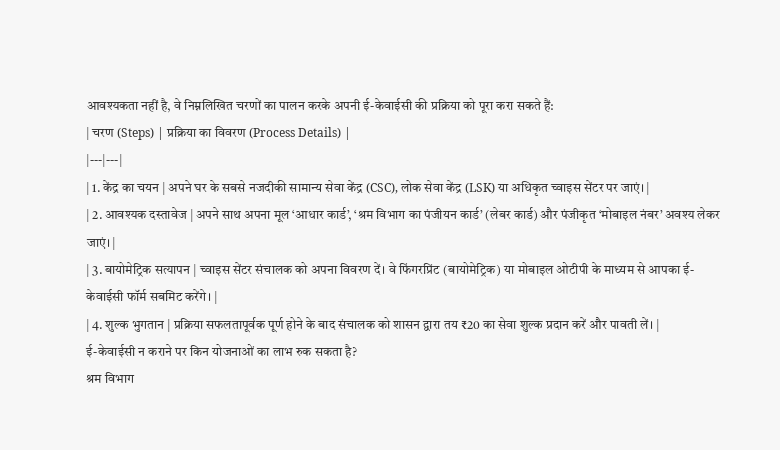आवश्यकता नहीं है, वे निम्नलिखित चरणों का पालन करके अपनी ई-केवाईसी की प्रक्रिया को पूरा करा सकते हैं:
| चरण (Steps) | प्रक्रिया का विवरण (Process Details) |
|---|---|
| 1. केंद्र का चयन | अपने घर के सबसे नजदीकी सामान्य सेवा केंद्र (CSC), लोक सेवा केंद्र (LSK) या अधिकृत च्वाइस सेंटर पर जाएं। |
| 2. आवश्यक दस्तावेज | अपने साथ अपना मूल ‘आधार कार्ड’, ‘श्रम विभाग का पंजीयन कार्ड’ (लेबर कार्ड) और पंजीकृत ‘मोबाइल नंबर’ अवश्य लेकर जाएं। |
| 3. बायोमेट्रिक सत्यापन | च्वाइस सेंटर संचालक को अपना विवरण दें। वे फिंगरप्रिंट (बायोमेट्रिक) या मोबाइल ओटीपी के माध्यम से आपका ई-केवाईसी फॉर्म सबमिट करेंगे। |
| 4. शुल्क भुगतान | प्रक्रिया सफलतापूर्वक पूर्ण होने के बाद संचालक को शासन द्वारा तय ₹20 का सेवा शुल्क प्रदान करें और पावती लें। |
ई-केवाईसी न कराने पर किन योजनाओं का लाभ रुक सकता है?
श्रम विभाग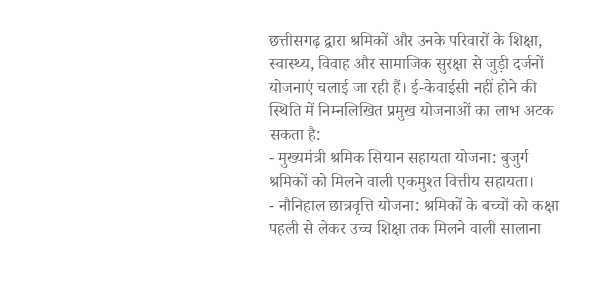छत्तीसगढ़ द्वारा श्रमिकों और उनके परिवारों के शिक्षा, स्वास्थ्य, विवाह और सामाजिक सुरक्षा से जुड़ी दर्जनों योजनाएं चलाई जा रही हैं। ई-केवाईसी नहीं होने की स्थिति में निम्नलिखित प्रमुख योजनाओं का लाभ अटक सकता है:
- मुख्यमंत्री श्रमिक सियान सहायता योजना: बुजुर्ग श्रमिकों को मिलने वाली एकमुश्त वित्तीय सहायता।
- नौनिहाल छात्रवृत्ति योजना: श्रमिकों के बच्चों को कक्षा पहली से लेकर उच्च शिक्षा तक मिलने वाली सालाना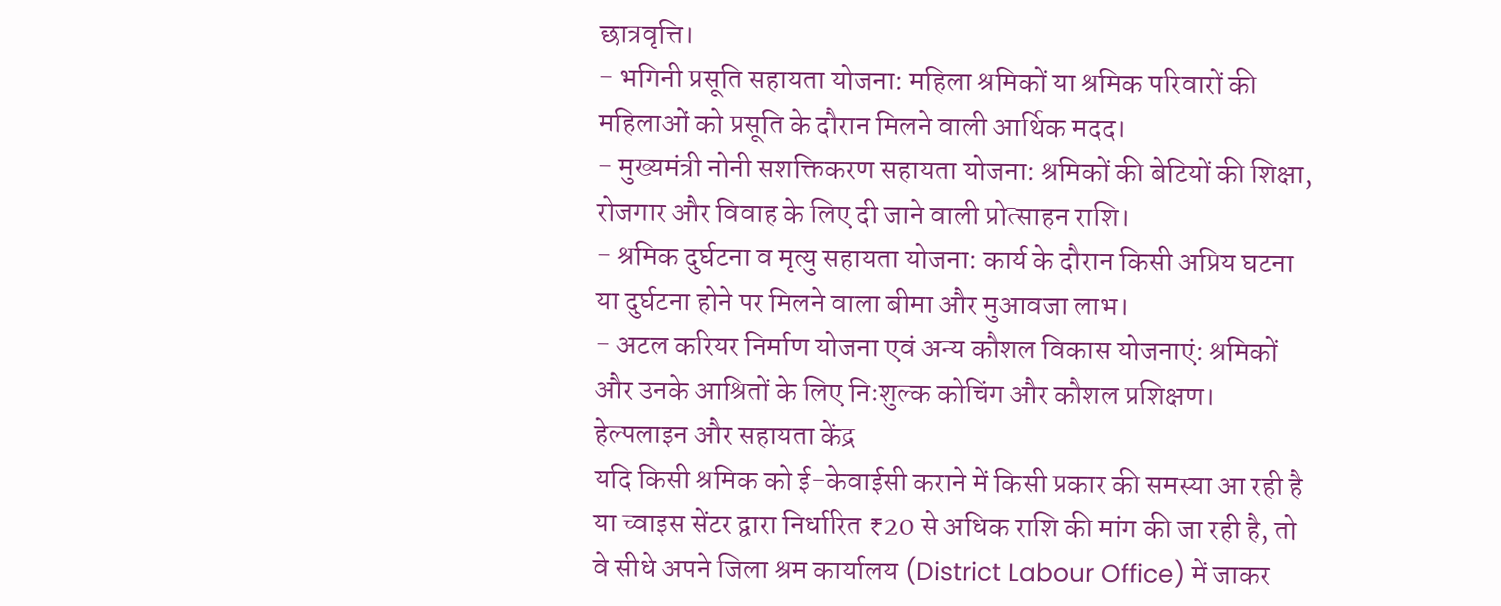छात्रवृत्ति।
- भगिनी प्रसूति सहायता योजना: महिला श्रमिकों या श्रमिक परिवारों की महिलाओं को प्रसूति के दौरान मिलने वाली आर्थिक मदद।
- मुख्यमंत्री नोनी सशक्तिकरण सहायता योजना: श्रमिकों की बेटियों की शिक्षा, रोजगार और विवाह के लिए दी जाने वाली प्रोत्साहन राशि।
- श्रमिक दुर्घटना व मृत्यु सहायता योजना: कार्य के दौरान किसी अप्रिय घटना या दुर्घटना होने पर मिलने वाला बीमा और मुआवजा लाभ।
- अटल करियर निर्माण योजना एवं अन्य कौशल विकास योजनाएं: श्रमिकों और उनके आश्रितों के लिए निःशुल्क कोचिंग और कौशल प्रशिक्षण।
हेल्पलाइन और सहायता केंद्र
यदि किसी श्रमिक को ई-केवाईसी कराने में किसी प्रकार की समस्या आ रही है या च्वाइस सेंटर द्वारा निर्धारित ₹20 से अधिक राशि की मांग की जा रही है, तो वे सीधे अपने जिला श्रम कार्यालय (District Labour Office) में जाकर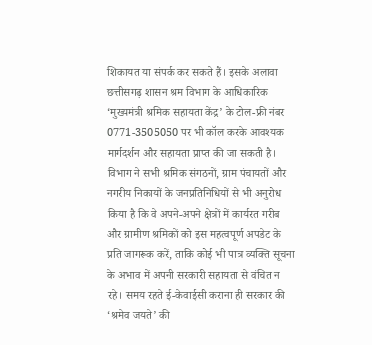शिकायत या संपर्क कर सकते हैं। इसके अलावा छत्तीसगढ़ शासन श्रम विभाग के आधिकारिक ‘मुख्यमंत्री श्रमिक सहायता केंद्र’ के टोल-फ्री नंबर 0771-3505050 पर भी कॉल करके आवश्यक मार्गदर्शन और सहायता प्राप्त की जा सकती है।
विभाग ने सभी श्रमिक संगठनों, ग्राम पंचायतों और नगरीय निकायों के जनप्रतिनिधियों से भी अनुरोध किया है कि वे अपने-अपने क्षेत्रों में कार्यरत गरीब और ग्रामीण श्रमिकों को इस महत्वपूर्ण अपडेट के प्रति जागरूक करें, ताकि कोई भी पात्र व्यक्ति सूचना के अभाव में अपनी सरकारी सहायता से वंचित न रहे। समय रहते ई-केवाईसी कराना ही सरकार की ‘श्रमेव जयते’ की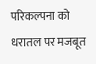परिकल्पना को धरातल पर मजबूत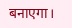बनाएगा।